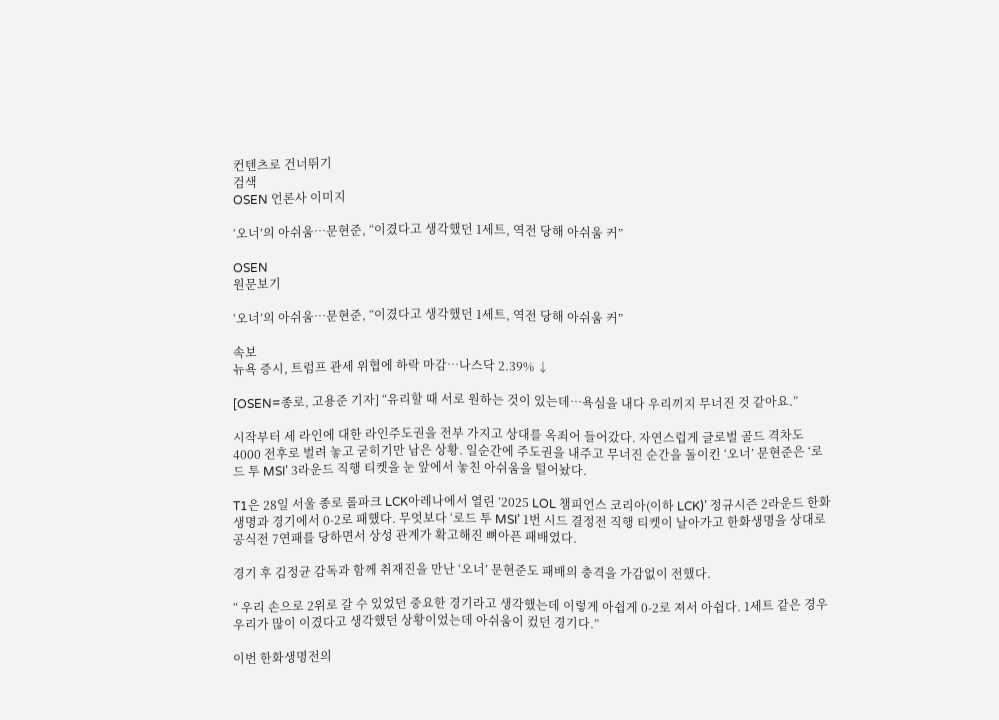컨텐츠로 건너뛰기
검색
OSEN 언론사 이미지

‘오너’의 아쉬움…문현준, “이겼다고 생각했던 1세트, 역전 당해 아쉬움 커”

OSEN
원문보기

‘오너’의 아쉬움…문현준, “이겼다고 생각했던 1세트, 역전 당해 아쉬움 커”

속보
뉴욕 증시, 트럼프 관세 위협에 하락 마감…나스닥 2.39% ↓

[OSEN=종로, 고용준 기자] “유리할 때 서로 원하는 것이 있는데…욕심을 내다 우리끼지 무너진 것 같아요.”

시작부터 세 라인에 대한 라인주도권을 전부 가지고 상대를 옥죄어 들어갔다. 자연스럽게 글로벌 골드 격차도 4000 전후로 벌려 놓고 굳히기만 남은 상황. 일순간에 주도권을 내주고 무너진 순간을 돌이킨 ‘오너’ 문현준은 ‘로드 투 MSI’ 3라운드 직행 티켓을 눈 앞에서 놓친 아쉬움을 털어놨다.

T1은 28일 서울 종로 롤파크 LCK아레나에서 열린 ’2025 LOL 챔피언스 코리아(이하 LCK)’ 정규시즌 2라운드 한화생명과 경기에서 0-2로 패했다. 무엇보다 ‘로드 투 MSI’ 1번 시드 결정전 직행 티켓이 날아가고 한화생명을 상대로 공식전 7연패를 당하면서 상성 관계가 확고해진 뼈아픈 패배였다.

경기 후 김정균 감독과 함께 취재진을 만난 ‘오너’ 문현준도 패배의 충격을 가감없이 전했다.

“ 우리 손으로 2위로 갈 수 있었던 중요한 경기라고 생각했는데 이렇게 아쉽게 0-2로 져서 아쉽다. 1세트 같은 경우 우리가 많이 이겼다고 생각했던 상황이었는데 아쉬움이 컸던 경기다.”

이번 한화생명전의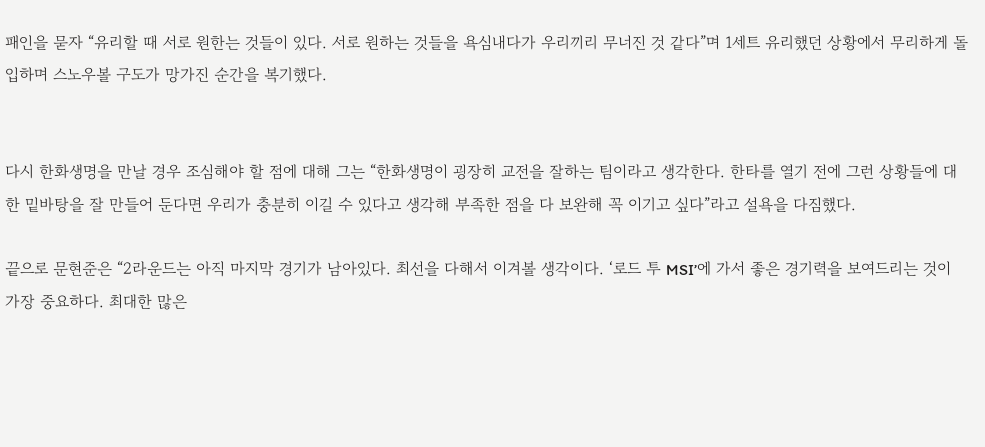패인을 묻자 “유리할 때 서로 원한는 것들이 있다. 서로 원하는 것들을 욕심내다가 우리끼리 무너진 것 같다”며 1세트 유리했던 상황에서 무리하게 돌입하며 스노우볼 구도가 망가진 순간을 복기했다.


다시 한화생명을 만날 경우 조심해야 할 점에 대해 그는 “한화생명이 굉장히 교전을 잘하는 팀이라고 생각한다. 한타를 열기 전에 그런 상황들에 대한 밑바탕을 잘 만들어 둔다면 우리가 충분히 이길 수 있다고 생각해 부족한 점을 다 보완해 꼭 이기고 싶다”라고 설욕을 다짐했다.

끝으로 문현준은 “2라운드는 아직 마지막 경기가 남아있다. 최선을 다해서 이겨볼 생각이다. ‘로드 투 MSI’에 가서 좋은 경기력을 보여드리는 것이 가장 중요하다. 최대한 많은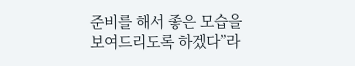준비를 해서 좋은 모습을 보여드리도록 하겠다”라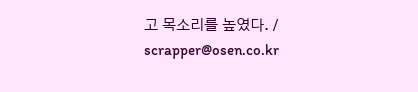고 목소리를 높였다. / scrapper@osen.co.kr